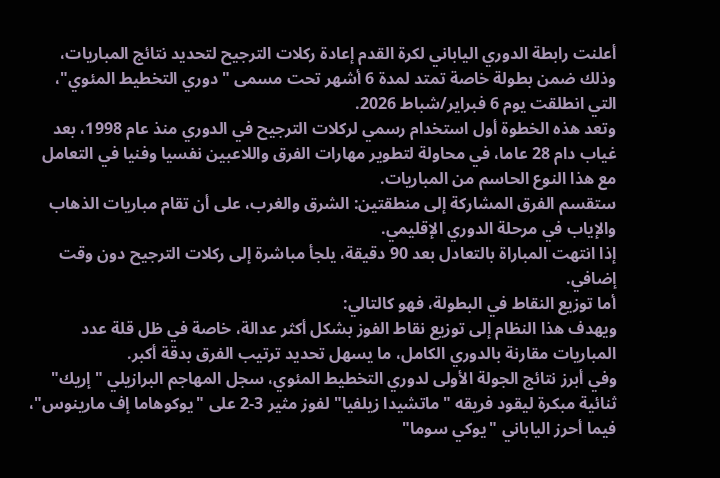أعلنت رابطة الدوري الياباني لكرة القدم إعادة ركلات الترجيح لتحديد نتائج المباريات، وذلك ضمن بطولة خاصة تمتد لمدة 6 أشهر تحت مسمى "دوري التخطيط المئوي"، التي انطلقت يوم 6 فبراير/شباط 2026.
وتعد هذه الخطوة أول استخدام رسمي لركلات الترجيح في الدوري منذ عام 1998، بعد غياب دام 28 عاما، في محاولة لتطوير مهارات الفرق واللاعبين نفسيا وفنيا في التعامل مع هذا النوع الحاسم من المباريات.
ستقسم الفرق المشاركة إلى منطقتين: الشرق والغرب، على أن تقام مباريات الذهاب والإياب في مرحلة الدوري الإقليمي.
إذا انتهت المباراة بالتعادل بعد 90 دقيقة، يلجأ مباشرة إلى ركلات الترجيح دون وقت إضافي.
أما توزيع النقاط في البطولة، فهو كالتالي:
ويهدف هذا النظام إلى توزيع نقاط الفوز بشكل أكثر عدالة، خاصة في ظل قلة عدد المباريات مقارنة بالدوري الكامل، ما يسهل تحديد ترتيب الفرق بدقة أكبر.
وفي أبرز نتائج الجولة الأولى لدوري التخطيط المئوي، سجل المهاجم البرازيلي "إريك" ثنائية مبكرة ليقود فريقه "ماتشيدا زيلفيا" لفوز مثير 3-2 على "يوكوهاما إف مارينوس"، فيما أحرز الياباني "يوكي سوما"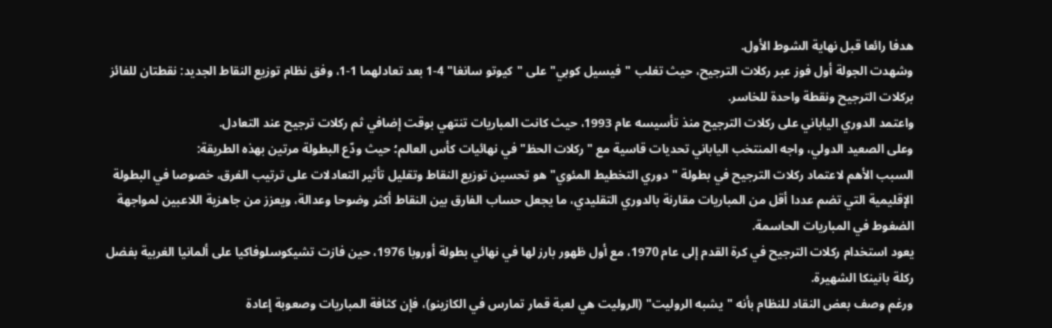هدفا رائعا قبل نهاية الشوط الأول.
وشهدت الجولة أول فوز عبر ركلات الترجيح، حيث تغلب "فيسيل كوبي" على "كيوتو سانغا" 4-1 بعد تعادلهما 1-1، وفق نظام توزيع النقاط الجديد: نقطتان للفائز بركلات الترجيح ونقطة واحدة للخاسر.
واعتمد الدوري الياباني على ركلات الترجيح منذ تأسيسه عام 1993، حيث كانت المباريات تنتهي بوقت إضافي ثم ركلات ترجيح عند التعادل.
وعلى الصعيد الدولي، واجه المنتخب الياباني تحديات قاسية مع "ركلات الحظ" في نهائيات كأس العالم؛ حيث ودّع البطولة مرتين بهذه الطريقة:
السبب الأهم لاعتماد ركلات الترجيح في بطولة "دوري التخطيط المئوي" هو تحسين توزيع النقاط وتقليل تأثير التعادلات على ترتيب الفرق، خصوصا في البطولة الإقليمية التي تضم عددا أقل من المباريات مقارنة بالدوري التقليدي، ما يجعل حساب الفارق بين النقاط أكثر وضوحا وعدالة، ويعزز من جاهزية اللاعبين لمواجهة الضغوط في المباريات الحاسمة.
يعود استخدام ركلات الترجيح في كرة القدم إلى عام 1970، مع أول ظهور بارز لها في نهائي بطولة أوروبا 1976، حين فازت تشيكوسلوفاكيا على ألمانيا الغربية بفضل ركلة بانينكا الشهيرة.
ورغم وصف بعض النقاد للنظام بأنه "يشبه الروليت" (الروليت هي لعبة قمار تمارس في الكازينو)، فإن كثافة المباريات وصعوبة إعادة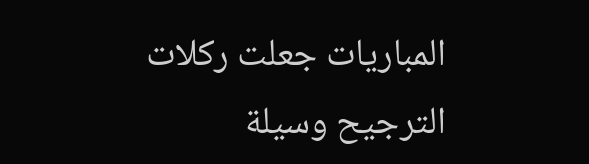المباريات جعلت ركلات الترجيح وسيلة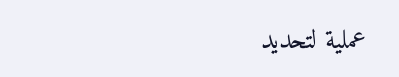عملية لتحديد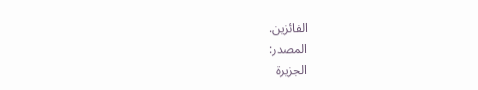الفائزين.
المصدر:
الجزيرة